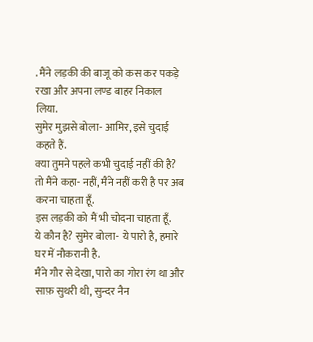. मैंने लड़की की बाजू को कस कर पकड़े रखा और अपना लण्ड बाहर निकाल लिया.
सुमेर मुझसे बोला- आमिर, इसे चुदाई कहते हैं.
क्या तुमने पहले कभी चुदाई नहीं की है? तो मैंने कहा- नहीं, मैंने नहीं करी है पर अब करना चाहता हूँ.
इस लड़की को मैं भी चोदना चाहता हूँ.
ये कौन है? सुमेर बोला- ये पारो है, हमारे घर में नौकरानी है.
मैंने गौर से देखा, पारो का गोरा रंग था और साफ़ सुथरी थी, सुन्दर नैन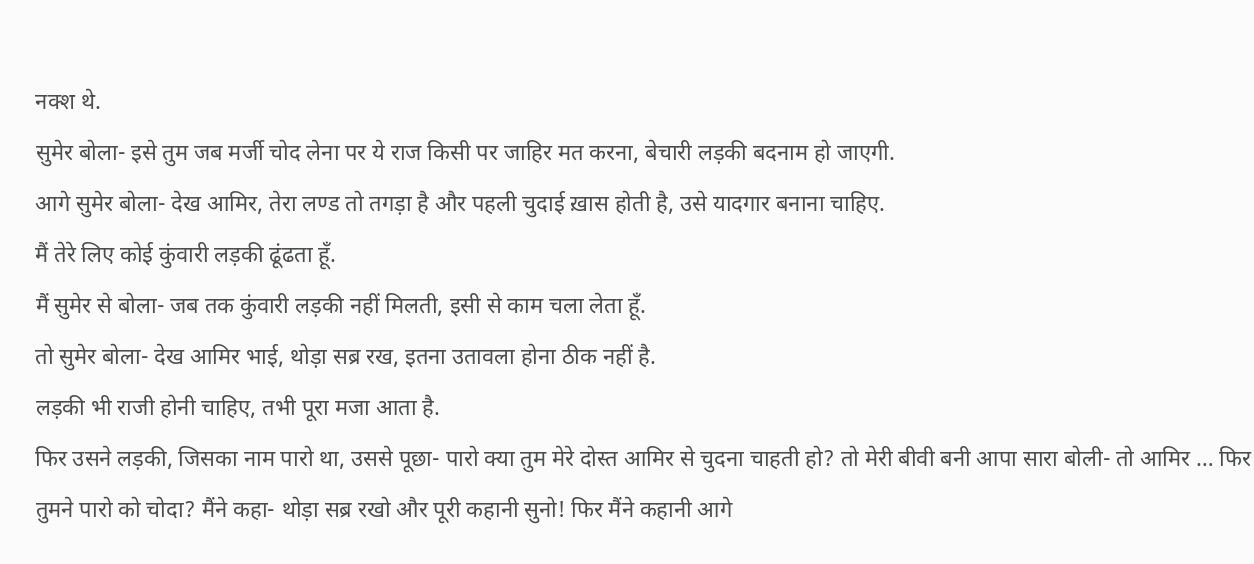नक्श थे.
सुमेर बोला- इसे तुम जब मर्जी चोद लेना पर ये राज किसी पर जाहिर मत करना, बेचारी लड़की बदनाम हो जाएगी.
आगे सुमेर बोला- देख आमिर, तेरा लण्ड तो तगड़ा है और पहली चुदाई ख़ास होती है, उसे यादगार बनाना चाहिए.
मैं तेरे लिए कोई कुंवारी लड़की ढूंढता हूँ.
मैं सुमेर से बोला- जब तक कुंवारी लड़की नहीं मिलती, इसी से काम चला लेता हूँ.
तो सुमेर बोला- देख आमिर भाई, थोड़ा सब्र रख, इतना उतावला होना ठीक नहीं है.
लड़की भी राजी होनी चाहिए, तभी पूरा मजा आता है.
फिर उसने लड़की, जिसका नाम पारो था, उससे पूछा- पारो क्या तुम मेरे दोस्त आमिर से चुदना चाहती हो? तो मेरी बीवी बनी आपा सारा बोली- तो आमिर … फिर तुमने पारो को चोदा? मैंने कहा- थोड़ा सब्र रखो और पूरी कहानी सुनो! फिर मैंने कहानी आगे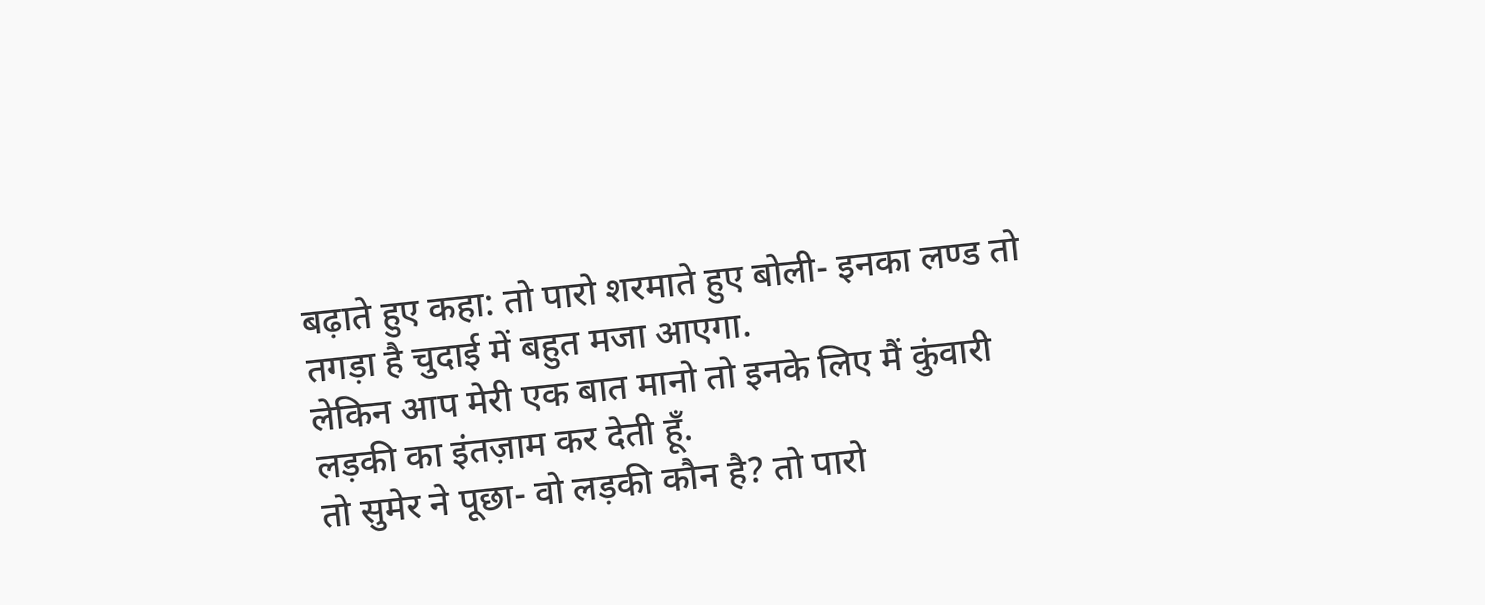बढ़ाते हुए कहा: तो पारो शरमाते हुए बोली- इनका लण्ड तो तगड़ा है चुदाई में बहुत मजा आएगा.
लेकिन आप मेरी एक बात मानो तो इनके लिए मैं कुंवारी लड़की का इंतज़ाम कर देती हूँ.
तो सुमेर ने पूछा- वो लड़की कौन है? तो पारो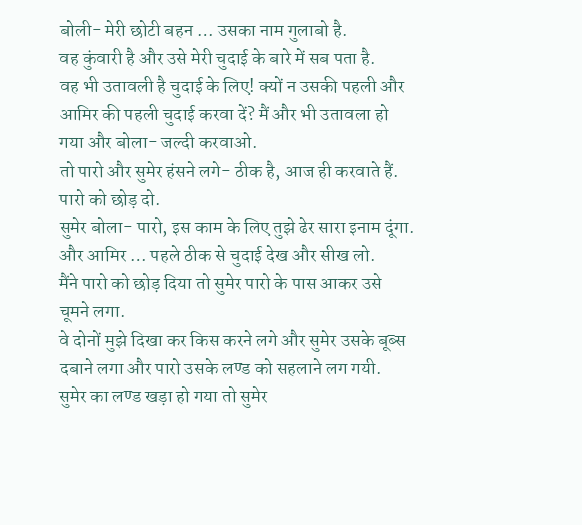बोली- मेरी छोटी बहन … उसका नाम गुलाबो है.
वह कुंवारी है और उसे मेरी चुदाई के बारे में सब पता है.
वह भी उतावली है चुदाई के लिए! क्यों न उसकी पहली और आमिर की पहली चुदाई करवा दें? मैं और भी उतावला हो गया और बोला- जल्दी करवाओ.
तो पारो और सुमेर हंसने लगे- ठीक है, आज ही करवाते हैं.
पारो को छोड़ दो.
सुमेर बोला- पारो, इस काम के लिए तुझे ढेर सारा इनाम दूंगा.
और आमिर … पहले ठीक से चुदाई देख और सीख लो.
मैंने पारो को छोड़ दिया तो सुमेर पारो के पास आकर उसे चूमने लगा.
वे दोनों मुझे दिखा कर किस करने लगे और सुमेर उसके बूब्स दबाने लगा और पारो उसके लण्ड को सहलाने लग गयी.
सुमेर का लण्ड खड़ा हो गया तो सुमेर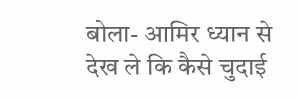बोला- आमिर ध्यान से देख ले कि कैसे चुदाई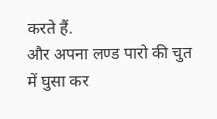करते हैं.
और अपना लण्ड पारो की चुत में घुसा कर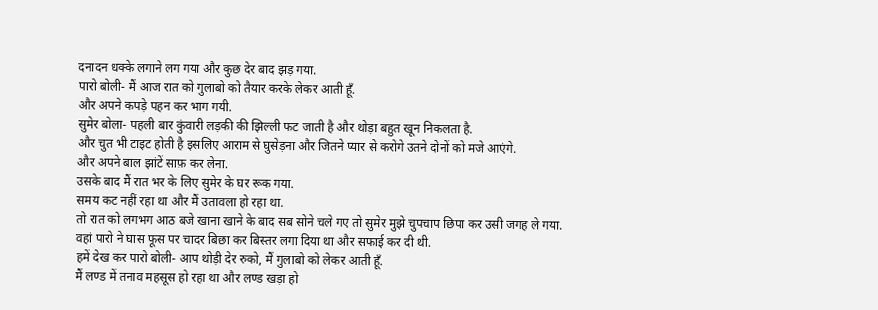दनादन धक्के लगाने लग गया और कुछ देर बाद झड़ गया.
पारो बोली- मैं आज रात को गुलाबो को तैयार करके लेकर आती हूँ.
और अपने कपड़े पहन कर भाग गयी.
सुमेर बोला- पहली बार कुंवारी लड़की की झिल्ली फट जाती है और थोड़ा बहुत खून निकलता है.
और चुत भी टाइट होती है इसलिए आराम से घुसेड़ना और जितने प्यार से करोगे उतने दोनों को मजे आएंगे.
और अपने बाल झांटें साफ़ कर लेना.
उसके बाद मैं रात भर के लिए सुमेर के घर रूक गया.
समय कट नहीं रहा था और मैं उतावला हो रहा था.
तो रात को लगभग आठ बजे खाना खाने के बाद सब सोने चले गए तो सुमेर मुझे चुपचाप छिपा कर उसी जगह ले गया.
वहां पारो ने घास फूस पर चादर बिछा कर बिस्तर लगा दिया था और सफाई कर दी थी.
हमें देख कर पारो बोली- आप थोड़ी देर रुको, मैं गुलाबो को लेकर आती हूँ.
मैं लण्ड में तनाव महसूस हो रहा था और लण्ड खड़ा हो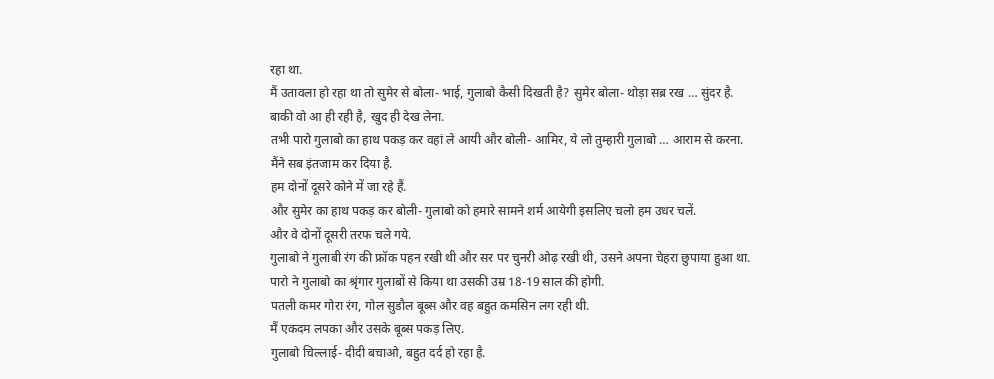रहा था.
मैं उतावला हो रहा था तो सुमेर से बोला- भाई, गुलाबो कैसी दिखती है? सुमेर बोला- थोड़ा सब्र रख … सुंदर है.
बाकी वो आ ही रही है, खुद ही देख लेना.
तभी पारो गुलाबो का हाथ पकड़ कर वहां ले आयी और बोली- आमिर, ये लो तुम्हारी गुलाबो … आराम से करना.
मैंने सब इंतजाम कर दिया है.
हम दोनों दूसरे कोने में जा रहे हैं.
और सुमेर का हाथ पकड़ कर बोली- गुलाबो को हमारे सामने शर्म आयेगी इसलिए चलो हम उधर चलें.
और वे दोनों दूसरी तरफ चले गये.
गुलाबो ने गुलाबी रंग की फ्रॉक पहन रखी थी और सर पर चुनरी ओढ़ रखी थी, उसने अपना चेहरा छुपाया हुआ था.
पारो ने गुलाबो का श्रृंगार गुलाबों से किया था उसकी उम्र 18-19 साल की होगी.
पतली कमर गोरा रंग, गोल सुडौल बूब्स और वह बहुत कमसिन लग रही थी.
मैं एकदम लपका और उसके बूब्स पकड़ लिए.
गुलाबो चिल्लाई- दीदी बचाओ, बहुत दर्द हो रहा है.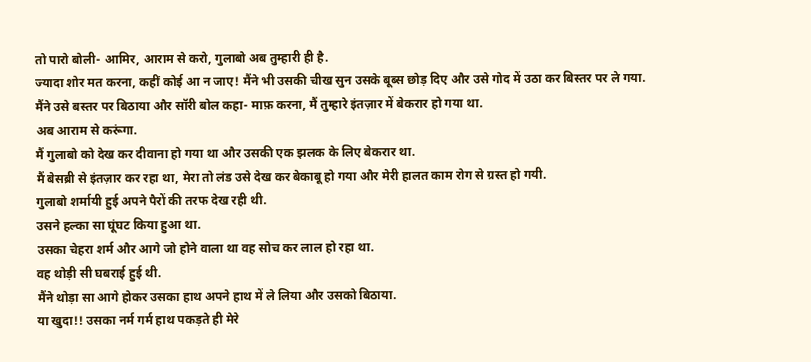तो पारो बोली- आमिर, आराम से करो, गुलाबो अब तुम्हारी ही है.
ज्यादा शोर मत करना, कहीं कोई आ न जाए! मैंने भी उसकी चीख सुन उसके बूब्स छोड़ दिए और उसे गोद में उठा कर बिस्तर पर ले गया.
मैंने उसे बस्तर पर बिठाया और सॉरी बोल कहा- माफ़ करना, मैं तुम्हारे इंतज़ार में बेकरार हो गया था.
अब आराम से करूंगा.
मैं गुलाबो को देख कर दीवाना हो गया था और उसकी एक झलक के लिए बेकरार था.
मैं बेसब्री से इंतज़ार कर रहा था, मेरा तो लंड उसे देख कर बेकाबू हो गया और मेरी हालत काम रोग से ग्रस्त हो गयी.
गुलाबो शर्मायी हुई अपने पैरों की तरफ देख रही थी.
उसने हल्का सा घूंघट किया हुआ था.
उसका चेहरा शर्म और आगे जो होने वाला था वह सोच कर लाल हो रहा था.
वह थोड़ी सी घबराई हुई थी.
मैंने थोड़ा सा आगे होकर उसका हाथ अपने हाथ में ले लिया और उसको बिठाया.
या खुदा!! उसका नर्म गर्म हाथ पकड़ते ही मेरे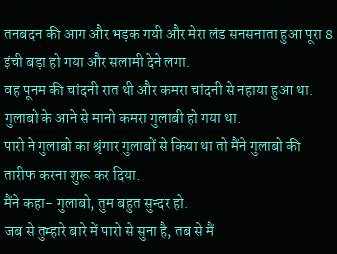तनबदन की आग और भड़क गयी और मेरा लंड सनसनाता हुआ पूरा 8 इंची बड़ा हो गया और सलामी देने लगा.
वह पूनम की चांदनी रात थी और कमरा चांदनी से नहाया हुआ था.
गुलाबो के आने से मानो कमरा गुलाबी हो गया था.
पारो ने गुलाबो का श्रृंगार गुलाबों से किया था तो मैंने गुलाबो की तारीफ करना शुरू कर दिया.
मैंने कहा- गुलाबो, तुम बहुत सुन्दर हो.
जब से तुम्हारे बारे में पारो से सुना है, तब से मैं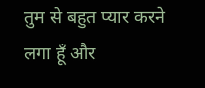तुम से बहुत प्यार करने लगा हूँ और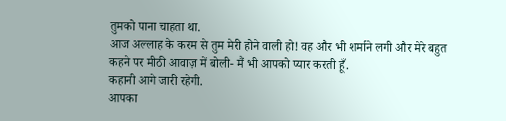तुमको पाना चाहता था.
आज अल्लाह के करम से तुम मेरी होने वाली हो! वह और भी शर्माने लगी और मेरे बहुत कहने पर मीठी आवाज़ में बोली- मैं भी आपको प्यार करती हूँ.
कहानी आगे जारी रहेगी.
आपका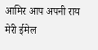आमिर आप अपनी राय मेरी ईमेल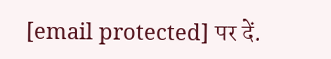[email protected] पर दें.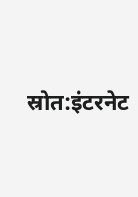स्रोत:इंटरनेट